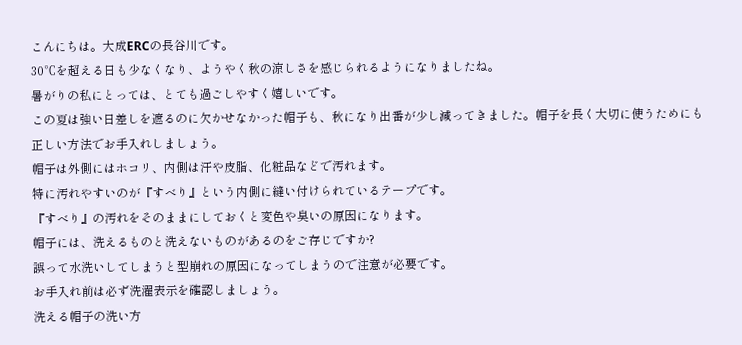こんにちは。大成ERCの長谷川です。
30℃を超える日も少なくなり、ようやく秋の涼しさを感じられるようになりましたね。
暑がりの私にとっては、とても過ごしやすく嬉しいです。
この夏は強い日差しを遮るのに欠かせなかった帽子も、秋になり出番が少し減ってきました。帽子を長く大切に使うためにも正しい方法でお手入れしましょう。
帽子は外側にはホコリ、内側は汗や皮脂、化粧品などで汚れます。
特に汚れやすいのが『すべり』という内側に縫い付けられているテープです。
『すべり』の汚れをそのままにしておくと変色や臭いの原因になります。
帽子には、洗えるものと洗えないものがあるのをご存じですか?
誤って水洗いしてしまうと型崩れの原因になってしまうので注意が必要です。
お手入れ前は必ず洗濯表示を確認しましょう。
洗える帽子の洗い方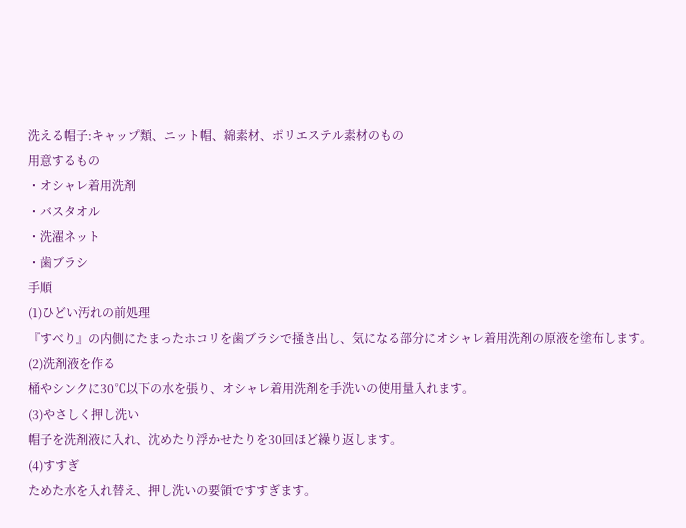洗える帽子:キャップ類、ニット帽、綿素材、ポリエステル素材のもの
用意するもの
・オシャレ着用洗剤
・バスタオル
・洗濯ネット
・歯ブラシ
手順
(1)ひどい汚れの前処理
『すべり』の内側にたまったホコリを歯ブラシで掻き出し、気になる部分にオシャレ着用洗剤の原液を塗布します。
(2)洗剤液を作る
桶やシンクに30℃以下の水を張り、オシャレ着用洗剤を手洗いの使用量入れます。
(3)やさしく押し洗い
帽子を洗剤液に入れ、沈めたり浮かせたりを30回ほど繰り返します。
(4)すすぎ
ためた水を入れ替え、押し洗いの要領ですすぎます。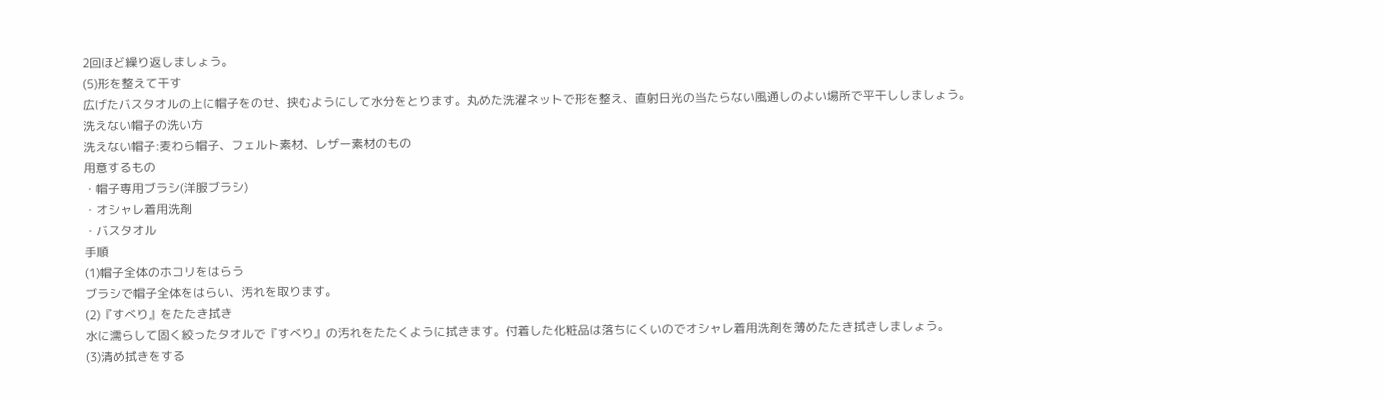2回ほど繰り返しましょう。
(5)形を整えて干す
広げたバスタオルの上に帽子をのせ、挟むようにして水分をとります。丸めた洗濯ネットで形を整え、直射日光の当たらない風通しのよい場所で平干ししましょう。
洗えない帽子の洗い方
洗えない帽子:麦わら帽子、フェルト素材、レザー素材のもの
用意するもの
・帽子専用ブラシ(洋服ブラシ)
・オシャレ着用洗剤
・バスタオル
手順
(1)帽子全体のホコリをはらう
ブラシで帽子全体をはらい、汚れを取ります。
(2)『すべり』をたたき拭き
水に濡らして固く絞ったタオルで『すべり』の汚れをたたくように拭きます。付着した化粧品は落ちにくいのでオシャレ着用洗剤を薄めたたき拭きしましょう。
(3)清め拭きをする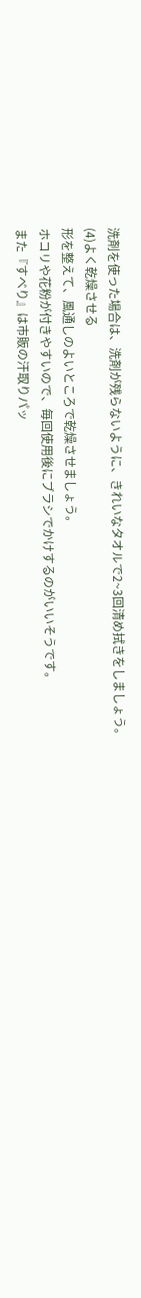洗剤を使った場合は、洗剤が残らないように、きれいなタオルで2~3回清め拭きをしましょう。
(4)よく乾燥させる
形を整えて、風通しのよいところで乾燥させましょう。
ホコリや花粉が付きやすいので、毎回使用後にブラシでかけするのがいいそうです。
また『すべり』は市販の汗取りパッ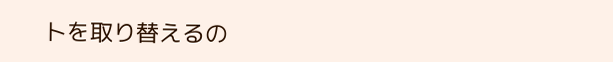トを取り替えるの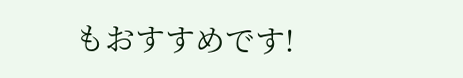もおすすめです!